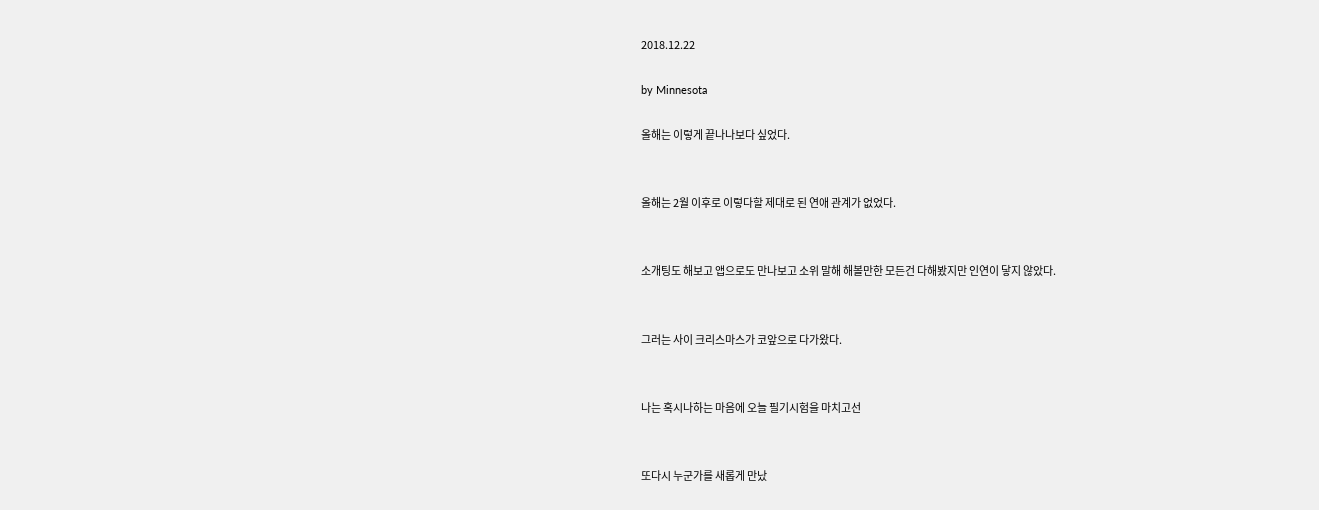2018.12.22

by Minnesota

올해는 이렇게 끝나나보다 싶었다.


올해는 2월 이후로 이렇다할 제대로 된 연애 관계가 없었다.


소개팅도 해보고 앱으로도 만나보고 소위 말해 해볼만한 모든건 다해봤지만 인연이 닿지 않았다.


그러는 사이 크리스마스가 코앞으로 다가왔다.


나는 혹시나하는 마음에 오늘 필기시험을 마치고선


또다시 누군가를 새롭게 만났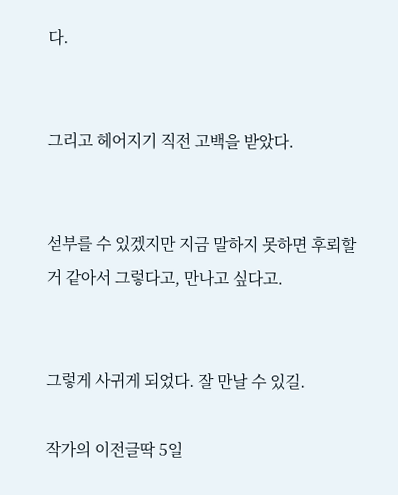다.


그리고 헤어지기 직전 고백을 받았다.


섣부를 수 있겠지만 지금 말하지 못하면 후뢰할거 같아서 그렇다고, 만나고 싶다고.


그렇게 사귀게 되었다. 잘 만날 수 있길.

작가의 이전글딱 5일